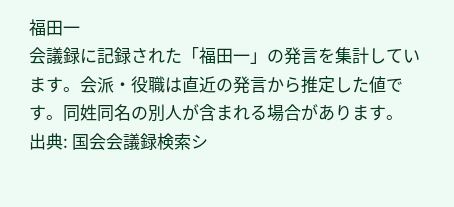福田一
会議録に記録された「福田一」の発言を集計しています。会派・役職は直近の発言から推定した値です。同姓同名の別人が含まれる場合があります。
出典: 国会会議録検索シ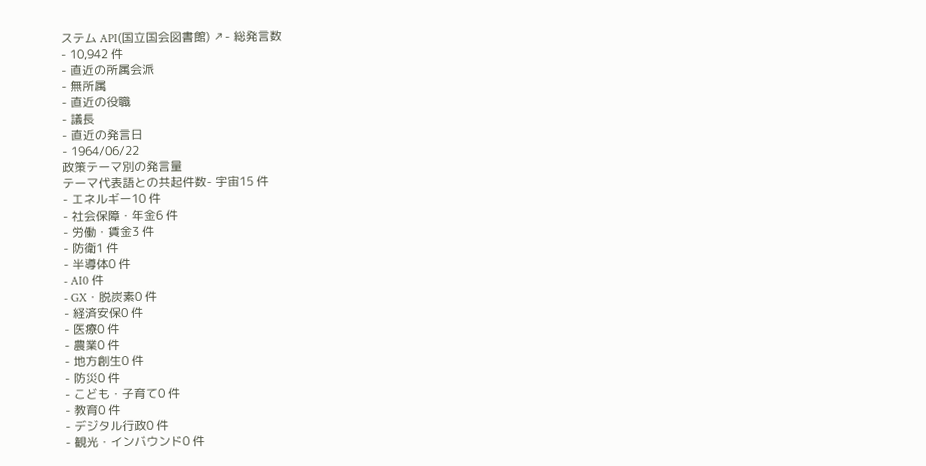ステム API(国立国会図書館) ↗- 総発言数
- 10,942 件
- 直近の所属会派
- 無所属
- 直近の役職
- 議長
- 直近の発言日
- 1964/06/22
政策テーマ別の発言量
テーマ代表語との共起件数- 宇宙15 件
- エネルギー10 件
- 社会保障・年金6 件
- 労働・賃金3 件
- 防衛1 件
- 半導体0 件
- AI0 件
- GX・脱炭素0 件
- 経済安保0 件
- 医療0 件
- 農業0 件
- 地方創生0 件
- 防災0 件
- こども・子育て0 件
- 教育0 件
- デジタル行政0 件
- 観光・インバウンド0 件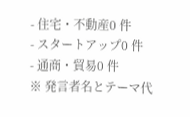- 住宅・不動産0 件
- スタートアップ0 件
- 通商・貿易0 件
※ 発言者名とテーマ代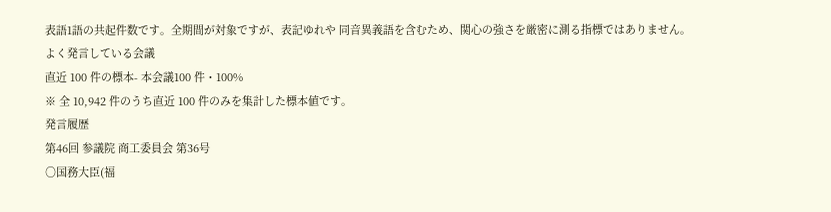表語1語の共起件数です。全期間が対象ですが、表記ゆれや 同音異義語を含むため、関心の強さを厳密に測る指標ではありません。
よく発言している会議
直近 100 件の標本- 本会議100 件・100%
※ 全 10,942 件のうち直近 100 件のみを集計した標本値です。
発言履歴
第46回 参議院 商工委員会 第36号
○国務大臣(福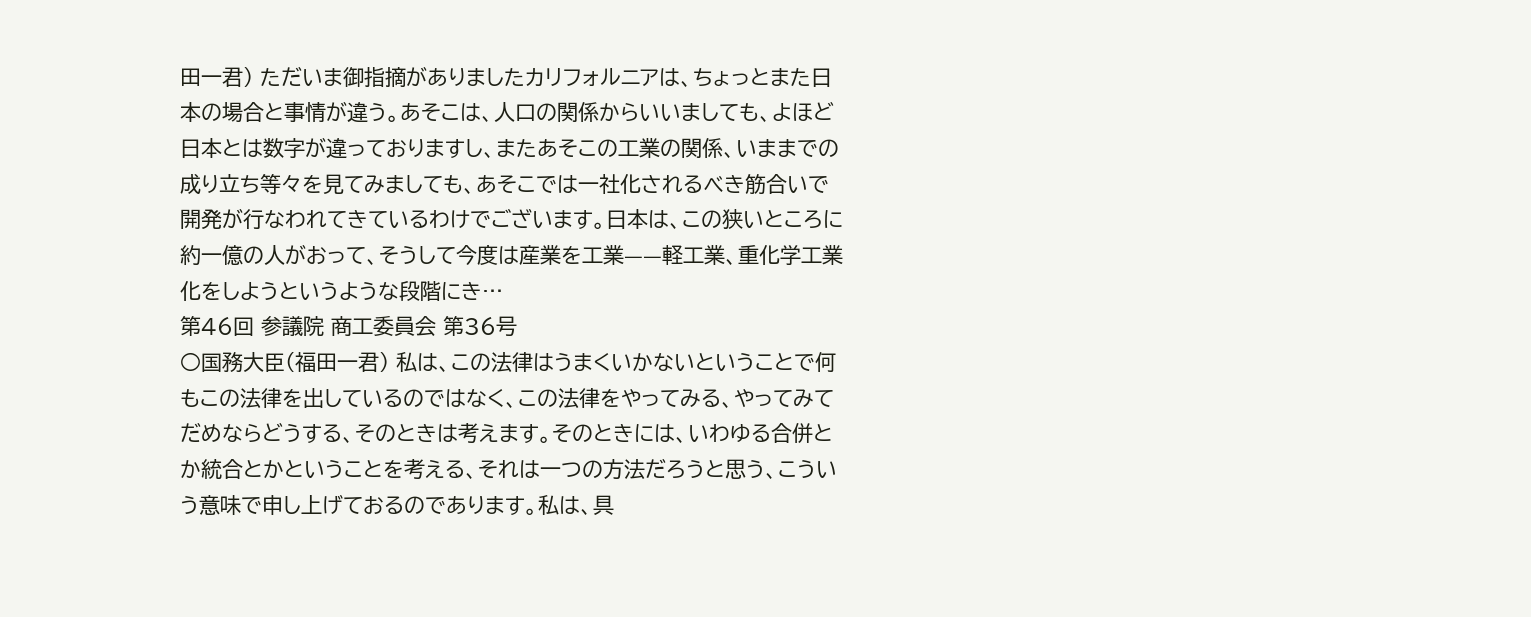田一君) ただいま御指摘がありましたカリフォルニアは、ちょっとまた日本の場合と事情が違う。あそこは、人口の関係からいいましても、よほど日本とは数字が違っておりますし、またあそこの工業の関係、いままでの成り立ち等々を見てみましても、あそこでは一社化されるべき筋合いで開発が行なわれてきているわけでございます。日本は、この狭いところに約一億の人がおって、そうして今度は産業を工業——軽工業、重化学工業化をしようというような段階にき…
第46回 参議院 商工委員会 第36号
○国務大臣(福田一君) 私は、この法律はうまくいかないということで何もこの法律を出しているのではなく、この法律をやってみる、やってみてだめならどうする、そのときは考えます。そのときには、いわゆる合併とか統合とかということを考える、それは一つの方法だろうと思う、こういう意味で申し上げておるのであります。私は、具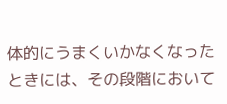体的にうまくいかなくなったときには、その段階において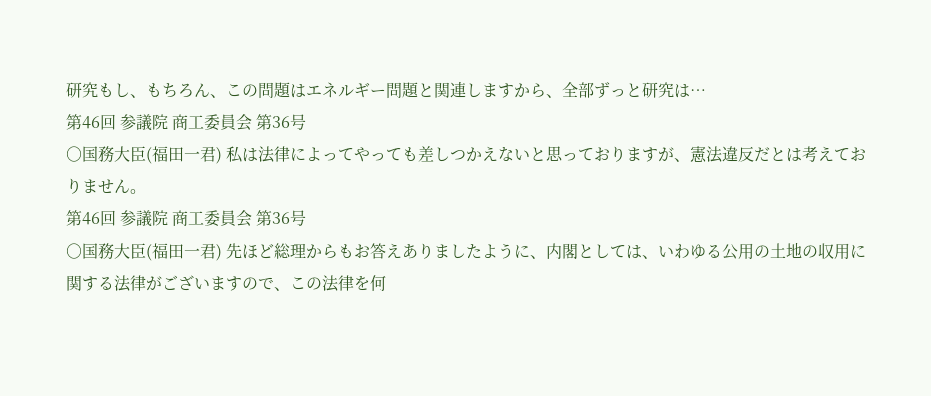研究もし、もちろん、この問題はエネルギー問題と関連しますから、全部ずっと研究は…
第46回 参議院 商工委員会 第36号
○国務大臣(福田一君) 私は法律によってやっても差しつかえないと思っておりますが、憲法違反だとは考えておりません。
第46回 参議院 商工委員会 第36号
○国務大臣(福田一君) 先ほど総理からもお答えありましたように、内閣としては、いわゆる公用の土地の収用に関する法律がございますので、この法律を何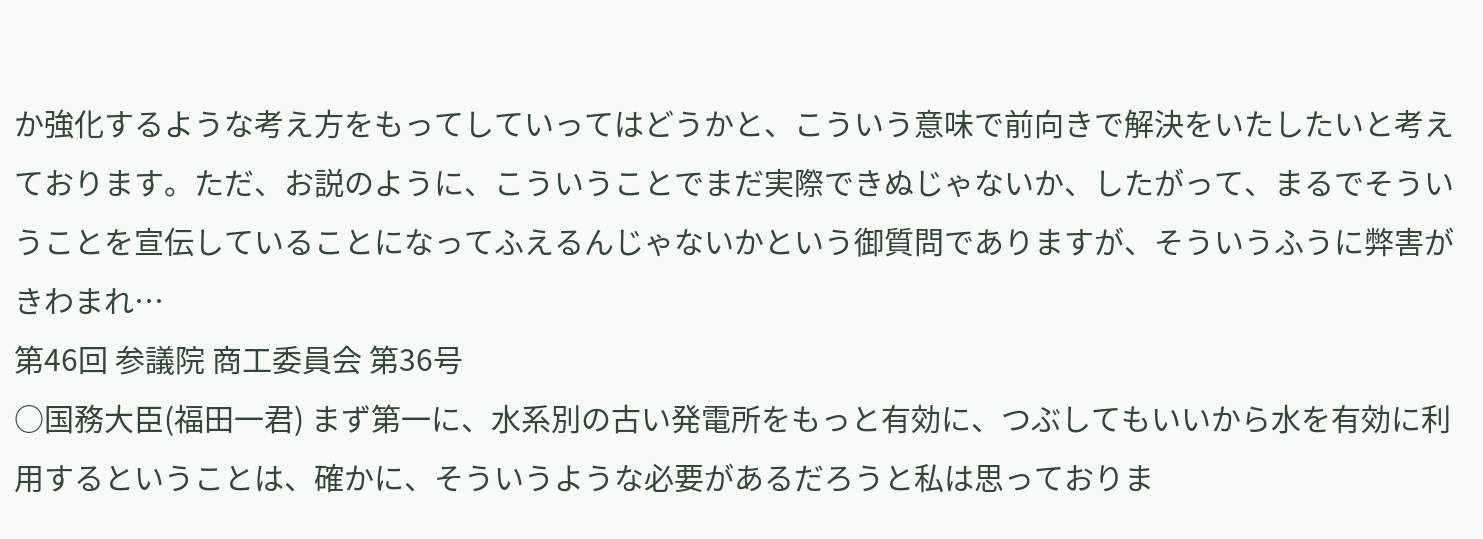か強化するような考え方をもってしていってはどうかと、こういう意味で前向きで解決をいたしたいと考えております。ただ、お説のように、こういうことでまだ実際できぬじゃないか、したがって、まるでそういうことを宣伝していることになってふえるんじゃないかという御質問でありますが、そういうふうに弊害がきわまれ…
第46回 参議院 商工委員会 第36号
○国務大臣(福田一君) まず第一に、水系別の古い発電所をもっと有効に、つぶしてもいいから水を有効に利用するということは、確かに、そういうような必要があるだろうと私は思っておりま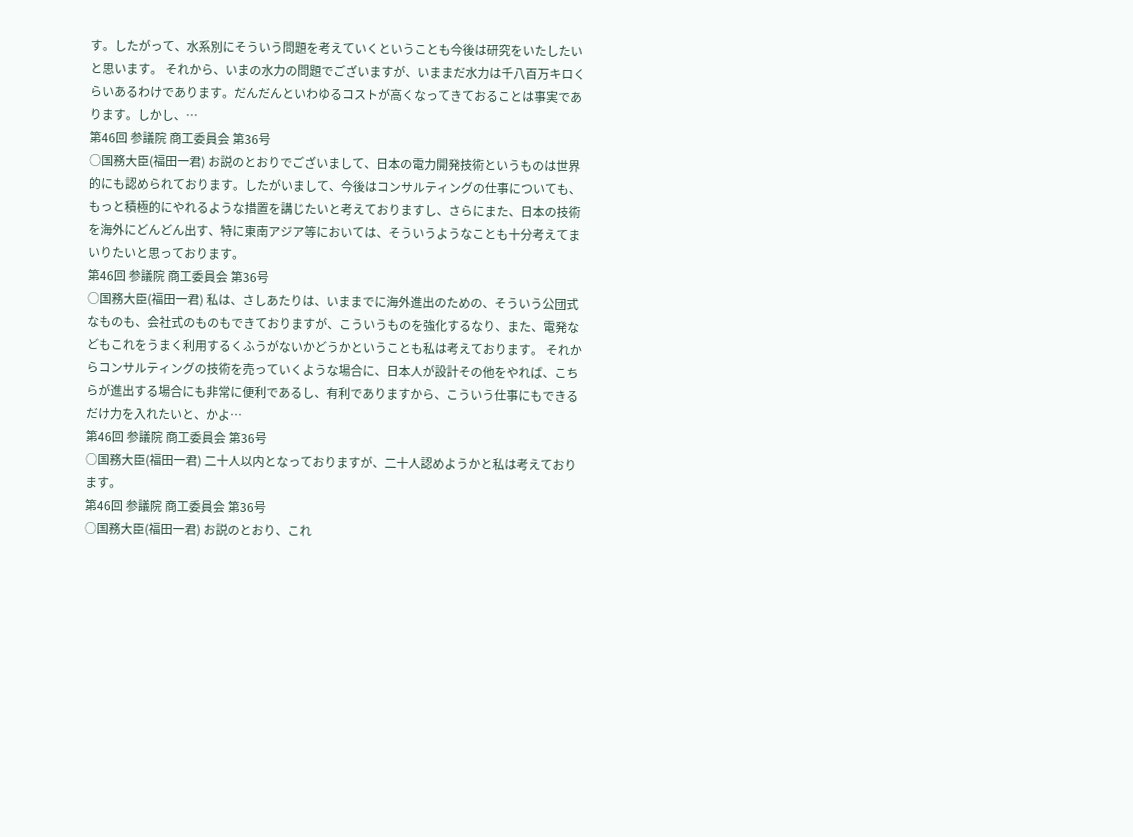す。したがって、水系別にそういう問題を考えていくということも今後は研究をいたしたいと思います。 それから、いまの水力の問題でございますが、いままだ水力は千八百万キロくらいあるわけであります。だんだんといわゆるコストが高くなってきておることは事実であります。しかし、…
第46回 参議院 商工委員会 第36号
○国務大臣(福田一君) お説のとおりでございまして、日本の電力開発技術というものは世界的にも認められております。したがいまして、今後はコンサルティングの仕事についても、もっと積極的にやれるような措置を講じたいと考えておりますし、さらにまた、日本の技術を海外にどんどん出す、特に東南アジア等においては、そういうようなことも十分考えてまいりたいと思っております。
第46回 参議院 商工委員会 第36号
○国務大臣(福田一君) 私は、さしあたりは、いままでに海外進出のための、そういう公団式なものも、会社式のものもできておりますが、こういうものを強化するなり、また、電発などもこれをうまく利用するくふうがないかどうかということも私は考えております。 それからコンサルティングの技術を売っていくような場合に、日本人が設計その他をやれば、こちらが進出する場合にも非常に便利であるし、有利でありますから、こういう仕事にもできるだけ力を入れたいと、かよ…
第46回 参議院 商工委員会 第36号
○国務大臣(福田一君) 二十人以内となっておりますが、二十人認めようかと私は考えております。
第46回 参議院 商工委員会 第36号
○国務大臣(福田一君) お説のとおり、これ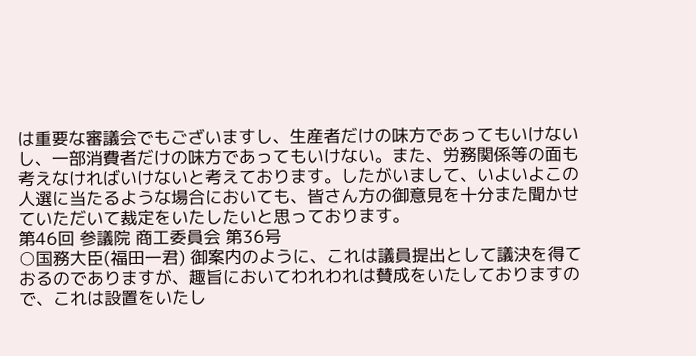は重要な審議会でもございますし、生産者だけの味方であってもいけないし、一部消費者だけの味方であってもいけない。また、労務関係等の面も考えなければいけないと考えております。したがいまして、いよいよこの人選に当たるような場合においても、皆さん方の御意見を十分また聞かせていただいて裁定をいたしたいと思っております。
第46回 参議院 商工委員会 第36号
○国務大臣(福田一君) 御案内のように、これは議員提出として議決を得ておるのでありますが、趣旨においてわれわれは賛成をいたしておりますので、これは設置をいたし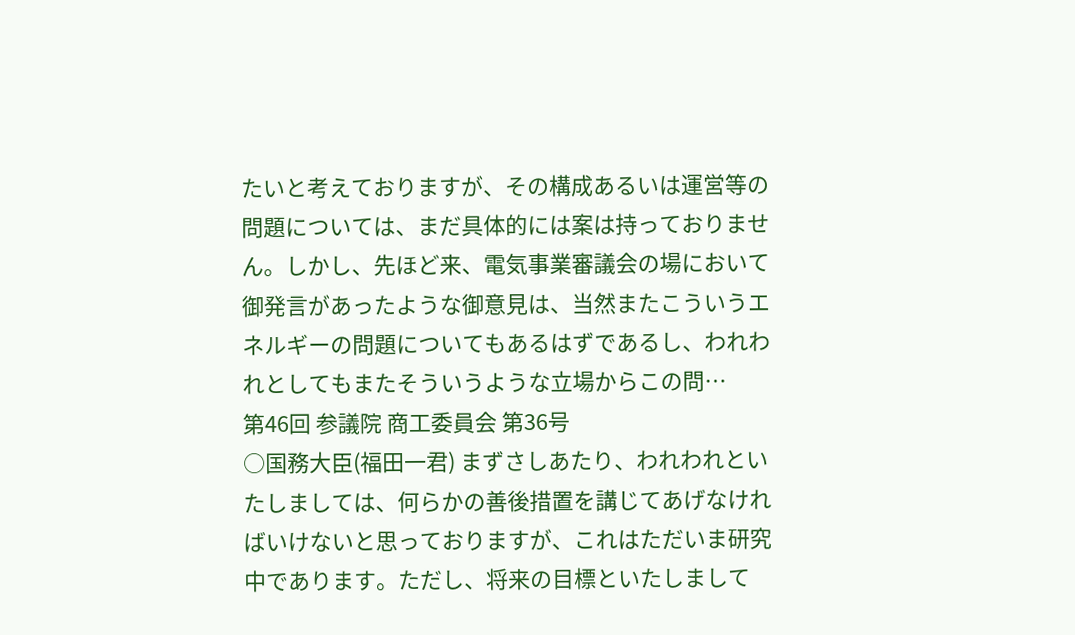たいと考えておりますが、その構成あるいは運営等の問題については、まだ具体的には案は持っておりません。しかし、先ほど来、電気事業審議会の場において御発言があったような御意見は、当然またこういうエネルギーの問題についてもあるはずであるし、われわれとしてもまたそういうような立場からこの問…
第46回 参議院 商工委員会 第36号
○国務大臣(福田一君) まずさしあたり、われわれといたしましては、何らかの善後措置を講じてあげなければいけないと思っておりますが、これはただいま研究中であります。ただし、将来の目標といたしまして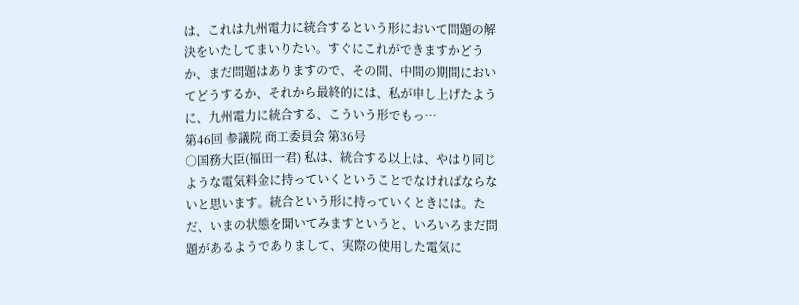は、これは九州電力に統合するという形において問題の解決をいたしてまいりたい。すぐにこれができますかどうか、まだ問題はありますので、その間、中間の期間においてどうするか、それから最終的には、私が申し上げたように、九州電力に統合する、こういう形でもっ…
第46回 参議院 商工委員会 第36号
○国務大臣(福田一君) 私は、統合する以上は、やはり同じような電気料金に持っていくということでなければならないと思います。統合という形に持っていくときには。ただ、いまの状態を聞いてみますというと、いろいろまだ問題があるようでありまして、実際の使用した電気に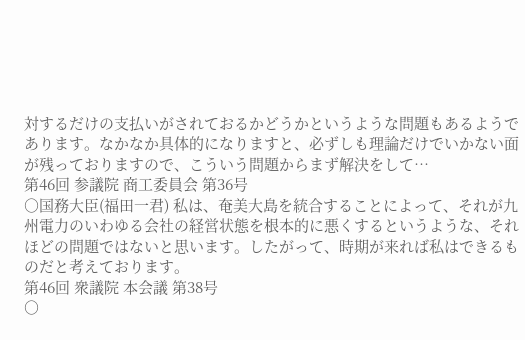対するだけの支払いがされておるかどうかというような問題もあるようであります。なかなか具体的になりますと、必ずしも理論だけでいかない面が残っておりますので、こういう問題からまず解決をして…
第46回 参議院 商工委員会 第36号
○国務大臣(福田一君) 私は、奄美大島を統合することによって、それが九州電力のいわゆる会社の経営状態を根本的に悪くするというような、それほどの問題ではないと思います。したがって、時期が来れば私はできるものだと考えております。
第46回 衆議院 本会議 第38号
○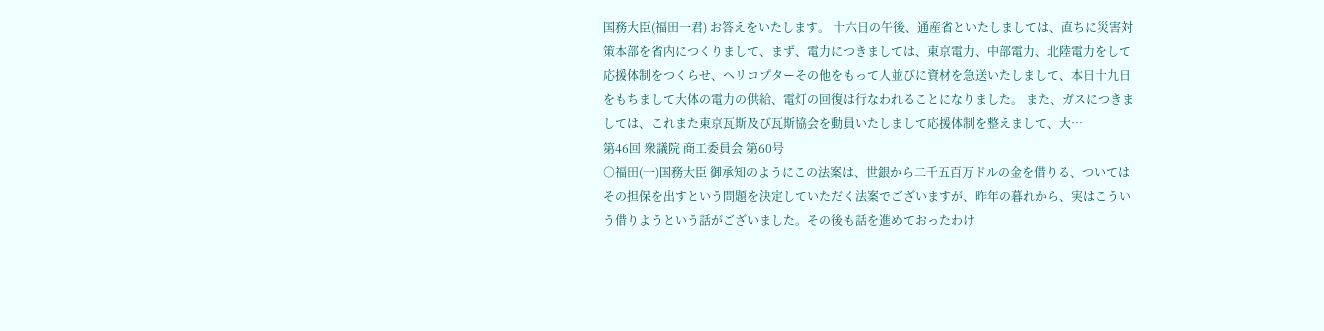国務大臣(福田一君) お答えをいたします。 十六日の午後、通産省といたしましては、直ちに災害対策本部を省内につくりまして、まず、電力につきましては、東京電力、中部電力、北陸電力をして応援体制をつくらせ、ヘリコプターその他をもって人並びに資材を急送いたしまして、本日十九日をもちまして大体の電力の供給、電灯の回復は行なわれることになりました。 また、ガスにつきましては、これまた東京瓦斯及び瓦斯協会を動員いたしまして応援体制を整えまして、大…
第46回 衆議院 商工委員会 第60号
○福田(一)国務大臣 御承知のようにこの法案は、世銀から二千五百万ドルの金を借りる、ついてはその担保を出すという問題を決定していただく法案でございますが、昨年の暮れから、実はこういう借りようという話がございました。その後も話を進めておったわけ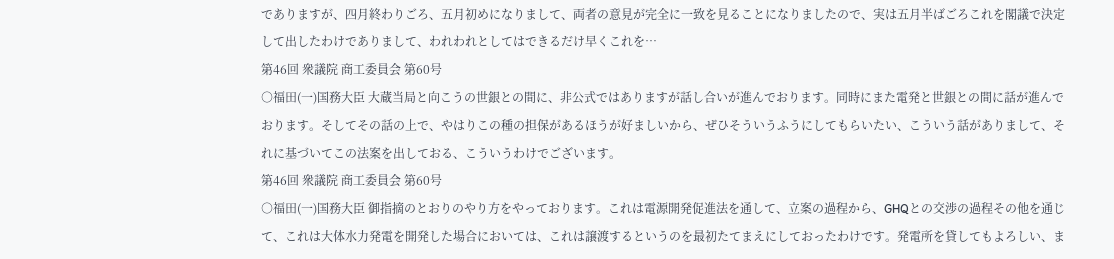でありますが、四月終わりごろ、五月初めになりまして、両者の意見が完全に一致を見ることになりましたので、実は五月半ばごろこれを閣議で決定して出したわけでありまして、われわれとしてはできるだけ早くこれを…
第46回 衆議院 商工委員会 第60号
○福田(一)国務大臣 大蔵当局と向こうの世銀との間に、非公式ではありますが話し合いが進んでおります。同時にまた電発と世銀との間に話が進んでおります。そしてその話の上で、やはりこの種の担保があるほうが好ましいから、ぜひそういうふうにしてもらいたい、こういう話がありまして、それに基づいてこの法案を出しておる、こういうわけでございます。
第46回 衆議院 商工委員会 第60号
○福田(一)国務大臣 御指摘のとおりのやり方をやっております。これは電源開発促進法を通して、立案の過程から、GHQとの交渉の過程その他を通じて、これは大体水力発電を開発した場合においては、これは譲渡するというのを最初たてまえにしておったわけです。発電所を貸してもよろしい、ま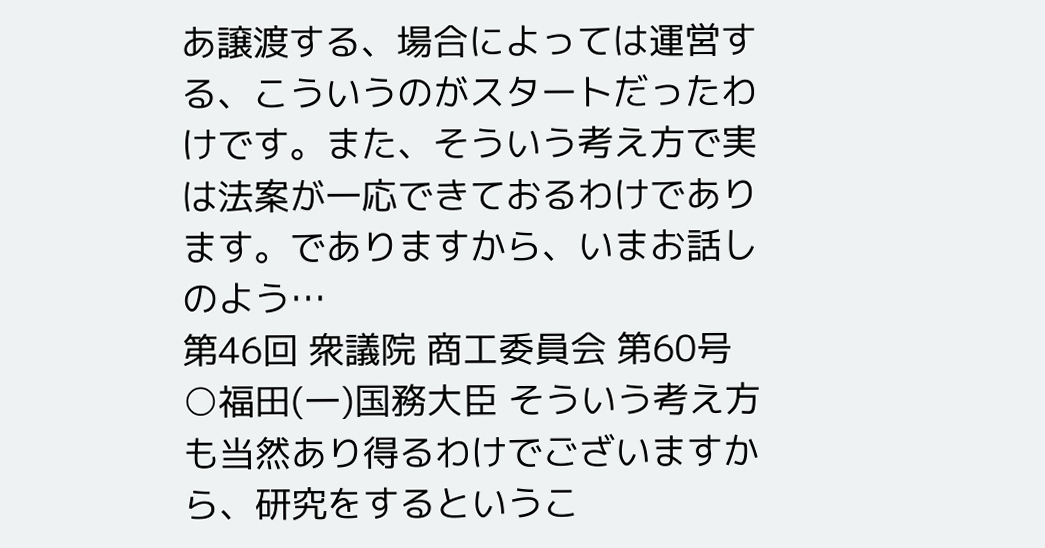あ譲渡する、場合によっては運営する、こういうのがスタートだったわけです。また、そういう考え方で実は法案が一応できておるわけであります。でありますから、いまお話しのよう…
第46回 衆議院 商工委員会 第60号
○福田(一)国務大臣 そういう考え方も当然あり得るわけでございますから、研究をするというこ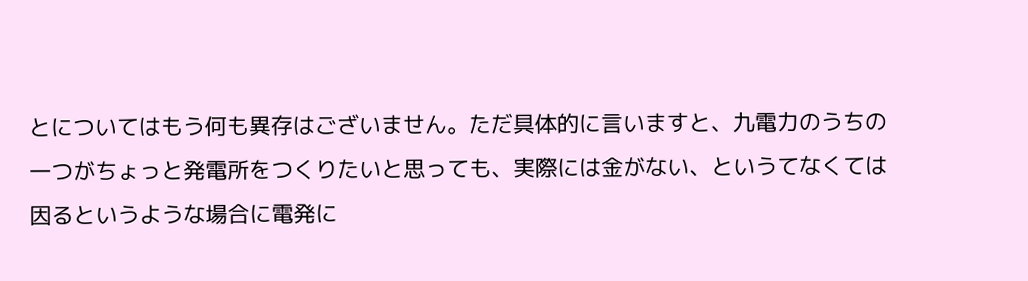とについてはもう何も異存はございません。ただ具体的に言いますと、九電力のうちの一つがちょっと発電所をつくりたいと思っても、実際には金がない、というてなくては因るというような場合に電発に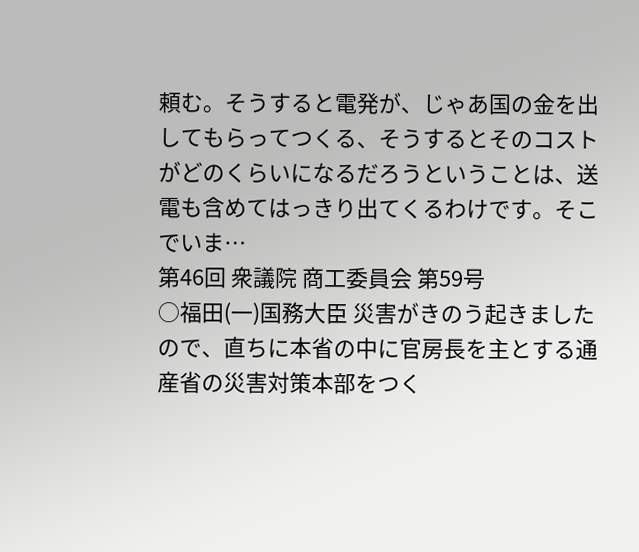頼む。そうすると電発が、じゃあ国の金を出してもらってつくる、そうするとそのコストがどのくらいになるだろうということは、送電も含めてはっきり出てくるわけです。そこでいま…
第46回 衆議院 商工委員会 第59号
○福田(一)国務大臣 災害がきのう起きましたので、直ちに本省の中に官房長を主とする通産省の災害対策本部をつく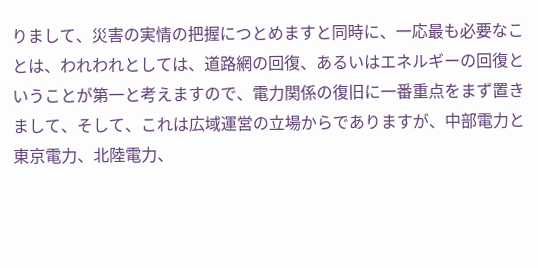りまして、災害の実情の把握につとめますと同時に、一応最も必要なことは、われわれとしては、道路網の回復、あるいはエネルギーの回復ということが第一と考えますので、電力関係の復旧に一番重点をまず置きまして、そして、これは広域運営の立場からでありますが、中部電力と東京電力、北陸電力、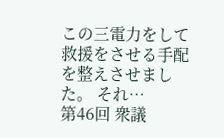この三電力をして救援をさせる手配を整えさせました。 それ…
第46回 衆議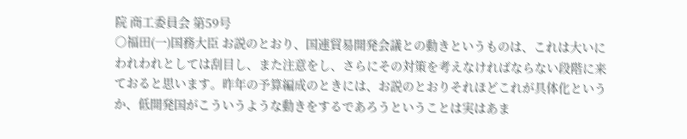院 商工委員会 第59号
○福田(一)国務大臣 お説のとおり、国連貿易開発会議との動きというものは、これは大いにわれわれとしては刮目し、また注意をし、さらにその対策を考えなければならない段階に来ておると思います。昨年の予算編成のときには、お説のとおりそれほどこれが具体化というか、低開発国がこういうような動きをするであろうということは実はあま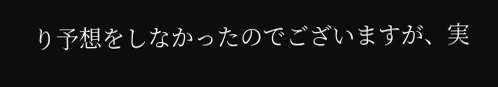り予想をしなかったのでございますが、実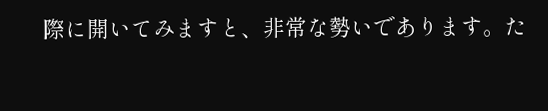際に開いてみますと、非常な勢いであります。た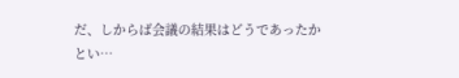だ、しからば会議の結果はどうであったかとい…